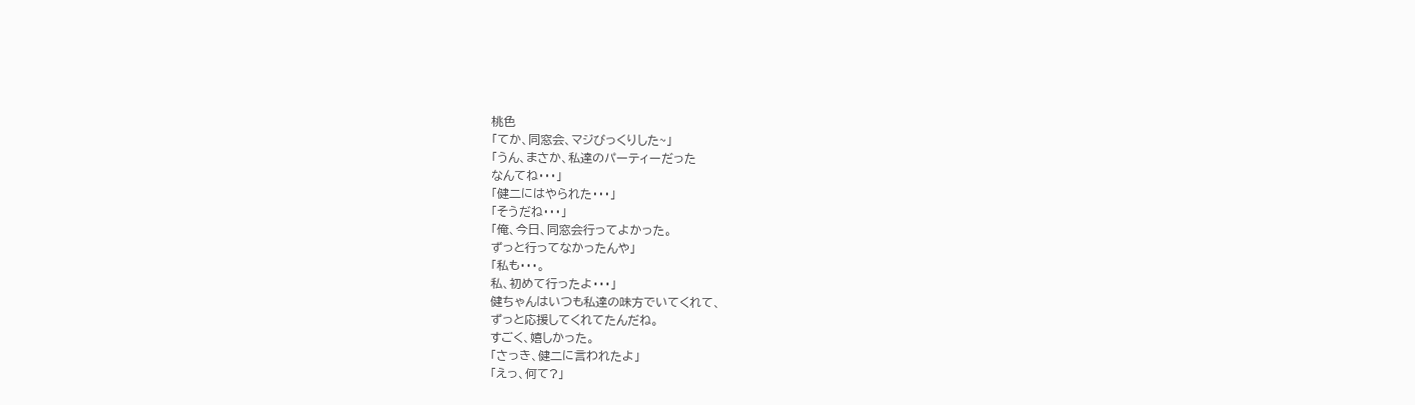桃色
「てか、同窓会、マジびっくりした~」
「うん、まさか、私達のパーティーだった
なんてね・・・」
「健二にはやられた・・・」
「そうだね・・・」
「俺、今日、同窓会行ってよかった。
ずっと行ってなかったんや」
「私も・・・。
私、初めて行ったよ・・・」
健ちゃんはいつも私達の味方でいてくれて、
ずっと応援してくれてたんだね。
すごく、嬉しかった。
「さっき、健二に言われたよ」
「えっ、何て?」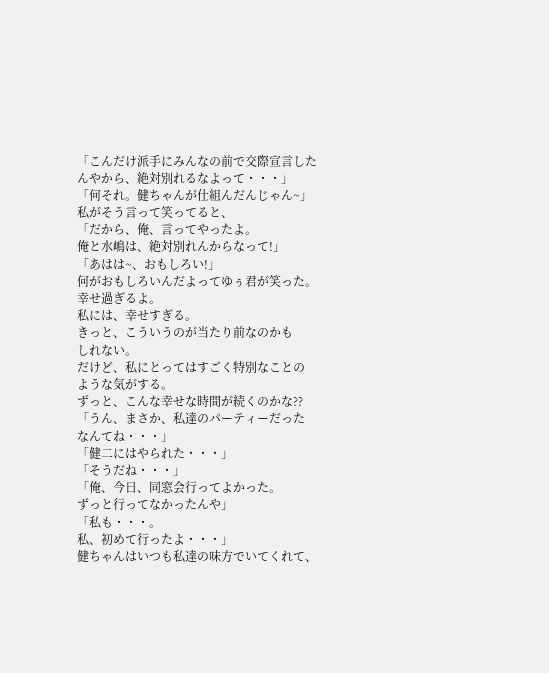「こんだけ派手にみんなの前で交際宣言した
んやから、絶対別れるなよって・・・」
「何それ。健ちゃんが仕組んだんじゃん~」
私がそう言って笑ってると、
「だから、俺、言ってやったよ。
俺と水嶋は、絶対別れんからなって!」
「あはは~、おもしろい!」
何がおもしろいんだよってゆぅ君が笑った。
幸せ過ぎるよ。
私には、幸せすぎる。
きっと、こういうのが当たり前なのかも
しれない。
だけど、私にとってはすごく特別なことの
ような気がする。
ずっと、こんな幸せな時間が続くのかな??
「うん、まさか、私達のパーティーだった
なんてね・・・」
「健二にはやられた・・・」
「そうだね・・・」
「俺、今日、同窓会行ってよかった。
ずっと行ってなかったんや」
「私も・・・。
私、初めて行ったよ・・・」
健ちゃんはいつも私達の味方でいてくれて、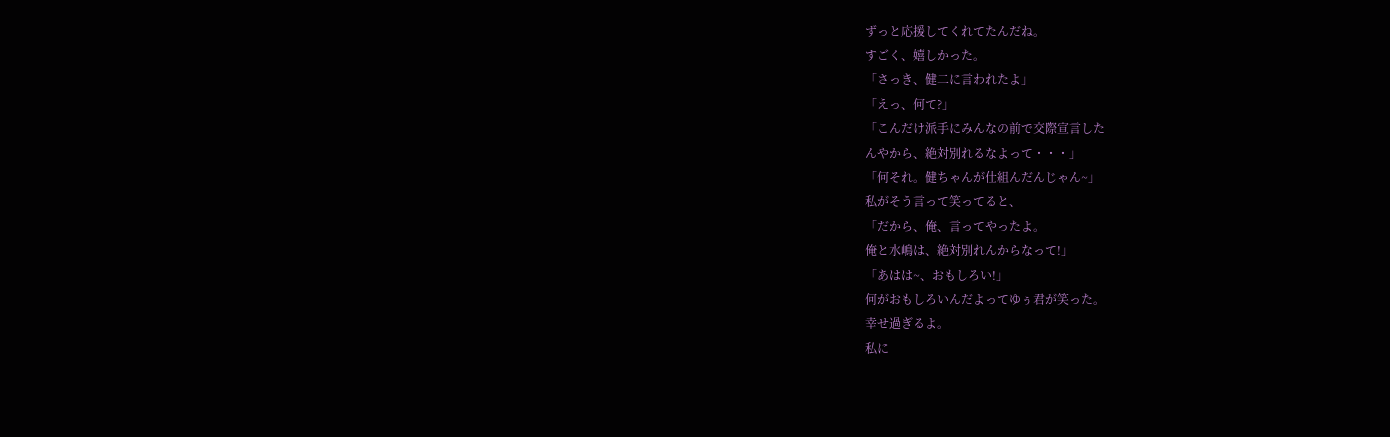ずっと応援してくれてたんだね。
すごく、嬉しかった。
「さっき、健二に言われたよ」
「えっ、何て?」
「こんだけ派手にみんなの前で交際宣言した
んやから、絶対別れるなよって・・・」
「何それ。健ちゃんが仕組んだんじゃん~」
私がそう言って笑ってると、
「だから、俺、言ってやったよ。
俺と水嶋は、絶対別れんからなって!」
「あはは~、おもしろい!」
何がおもしろいんだよってゆぅ君が笑った。
幸せ過ぎるよ。
私に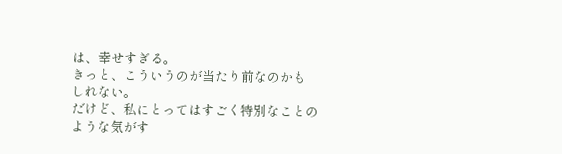は、幸せすぎる。
きっと、こういうのが当たり前なのかも
しれない。
だけど、私にとってはすごく特別なことの
ような気がす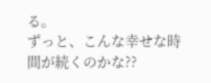る。
ずっと、こんな幸せな時間が続くのかな??